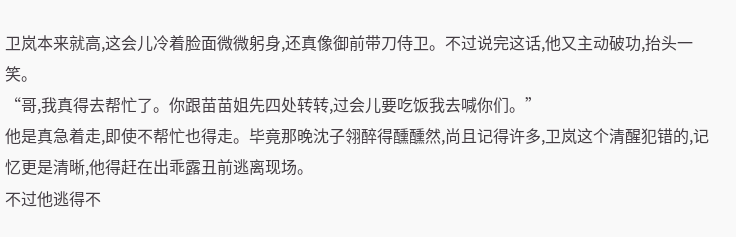卫岚本来就高,这会儿冷着脸面微微躬身,还真像御前带刀侍卫。不过说完这话,他又主动破功,抬头一笑。
“哥,我真得去帮忙了。你跟苗苗姐先四处转转,过会儿要吃饭我去喊你们。”
他是真急着走,即使不帮忙也得走。毕竟那晚沈子翎醉得醺醺然,尚且记得许多,卫岚这个清醒犯错的,记忆更是清晰,他得赶在出乖露丑前逃离现场。
不过他逃得不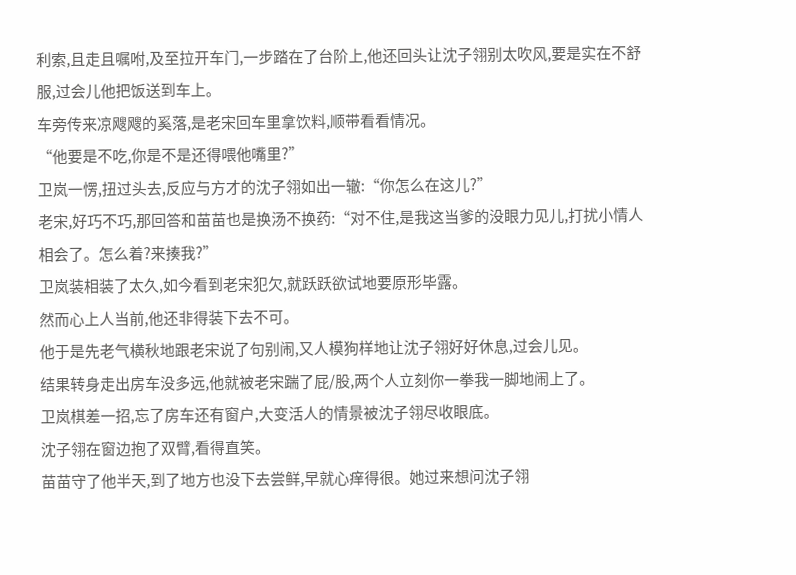利索,且走且嘱咐,及至拉开车门,一步踏在了台阶上,他还回头让沈子翎别太吹风,要是实在不舒服,过会儿他把饭送到车上。
车旁传来凉飕飕的奚落,是老宋回车里拿饮料,顺带看看情况。
“他要是不吃,你是不是还得喂他嘴里?”
卫岚一愣,扭过头去,反应与方才的沈子翎如出一辙:“你怎么在这儿?”
老宋,好巧不巧,那回答和苗苗也是换汤不换药:“对不住,是我这当爹的没眼力见儿,打扰小情人相会了。怎么着?来揍我?”
卫岚装相装了太久,如今看到老宋犯欠,就跃跃欲试地要原形毕露。
然而心上人当前,他还非得装下去不可。
他于是先老气横秋地跟老宋说了句别闹,又人模狗样地让沈子翎好好休息,过会儿见。
结果转身走出房车没多远,他就被老宋踹了屁/股,两个人立刻你一拳我一脚地闹上了。
卫岚棋差一招,忘了房车还有窗户,大变活人的情景被沈子翎尽收眼底。
沈子翎在窗边抱了双臂,看得直笑。
苗苗守了他半天,到了地方也没下去尝鲜,早就心痒得很。她过来想问沈子翎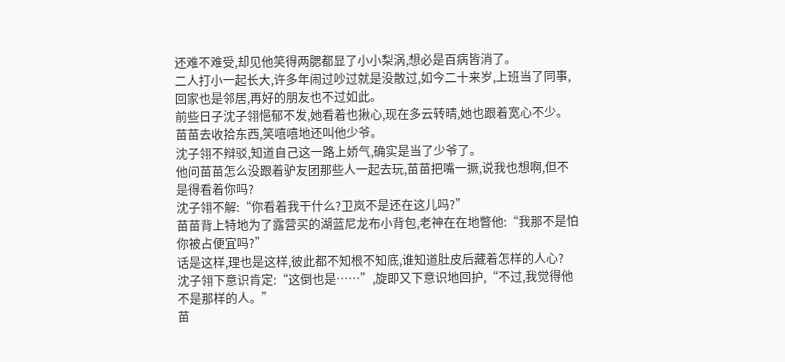还难不难受,却见他笑得两腮都显了小小梨涡,想必是百病皆消了。
二人打小一起长大,许多年闹过吵过就是没散过,如今二十来岁,上班当了同事,回家也是邻居,再好的朋友也不过如此。
前些日子沈子翎悒郁不发,她看着也揪心,现在多云转晴,她也跟着宽心不少。
苗苗去收拾东西,笑嘻嘻地还叫他少爷。
沈子翎不辩驳,知道自己这一路上娇气,确实是当了少爷了。
他问苗苗怎么没跟着驴友团那些人一起去玩,苗苗把嘴一撅,说我也想啊,但不是得看着你吗?
沈子翎不解:“你看着我干什么?卫岚不是还在这儿吗?”
苗苗背上特地为了露营买的湖蓝尼龙布小背包,老神在在地瞥他:“我那不是怕你被占便宜吗?”
话是这样,理也是这样,彼此都不知根不知底,谁知道肚皮后藏着怎样的人心?
沈子翎下意识肯定:“这倒也是……”,旋即又下意识地回护,“不过,我觉得他不是那样的人。”
苗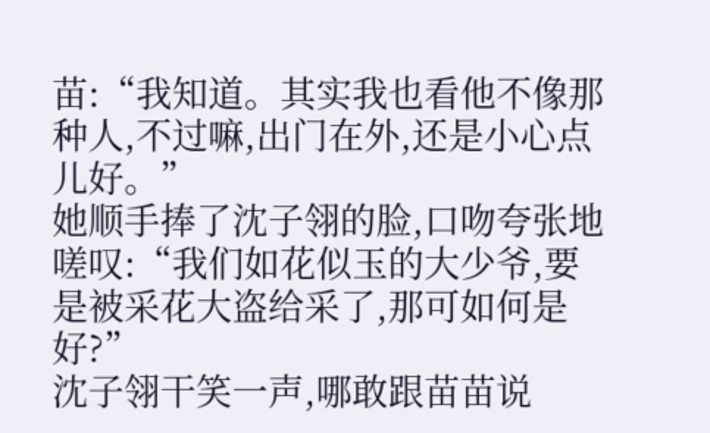苗:“我知道。其实我也看他不像那种人,不过嘛,出门在外,还是小心点儿好。”
她顺手捧了沈子翎的脸,口吻夸张地嗟叹:“我们如花似玉的大少爷,要是被采花大盗给采了,那可如何是好?”
沈子翎干笑一声,哪敢跟苗苗说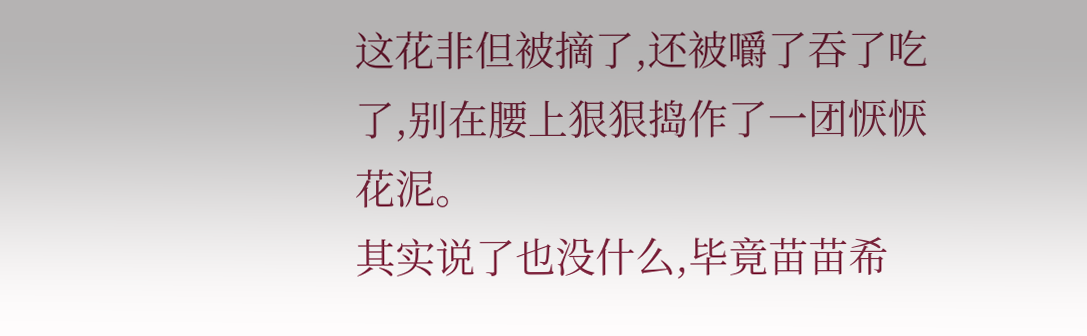这花非但被摘了,还被嚼了吞了吃了,别在腰上狠狠捣作了一团恹恹花泥。
其实说了也没什么,毕竟苗苗希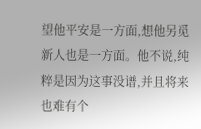望他平安是一方面,想他另觅新人也是一方面。他不说,纯粹是因为这事没谱,并且将来也难有个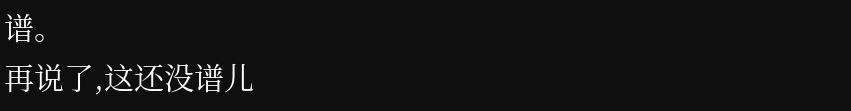谱。
再说了,这还没谱儿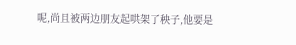呢,尚且被两边朋友起哄架了秧子,他要是